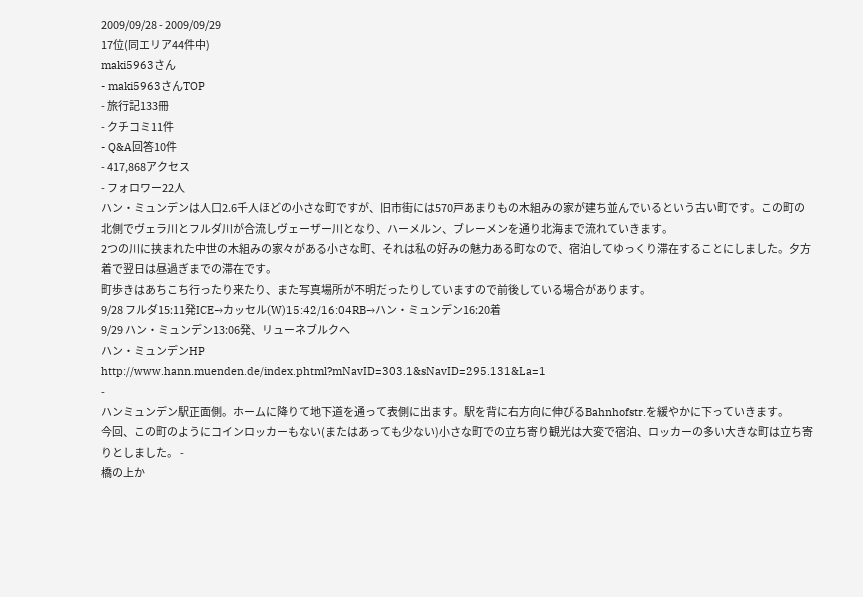2009/09/28 - 2009/09/29
17位(同エリア44件中)
maki5963さん
- maki5963さんTOP
- 旅行記133冊
- クチコミ11件
- Q&A回答10件
- 417,868アクセス
- フォロワー22人
ハン・ミュンデンは人口2.6千人ほどの小さな町ですが、旧市街には570戸あまりもの木組みの家が建ち並んでいるという古い町です。この町の北側でヴェラ川とフルダ川が合流しヴェーザー川となり、ハーメルン、ブレーメンを通り北海まで流れていきます。
2つの川に挟まれた中世の木組みの家々がある小さな町、それは私の好みの魅力ある町なので、宿泊してゆっくり滞在することにしました。夕方着で翌日は昼過ぎまでの滞在です。
町歩きはあちこち行ったり来たり、また写真場所が不明だったりしていますので前後している場合があります。
9/28 フルダ15:11発ICE→カッセル(W)15:42/16:04RB→ハン・ミュンデン16:20着
9/29 ハン・ミュンデン13:06発、リューネブルクへ
ハン・ミュンデンHP
http://www.hann.muenden.de/index.phtml?mNavID=303.1&sNavID=295.131&La=1
-
ハンミュンデン駅正面側。ホームに降りて地下道を通って表側に出ます。駅を背に右方向に伸びるBahnhofstr.を緩やかに下っていきます。
今回、この町のようにコインロッカーもない(またはあっても少ない)小さな町での立ち寄り観光は大変で宿泊、ロッカーの多い大きな町は立ち寄りとしました。 -
橋の上か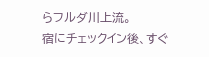らフルダ川上流。
宿にチェックイン後、すぐ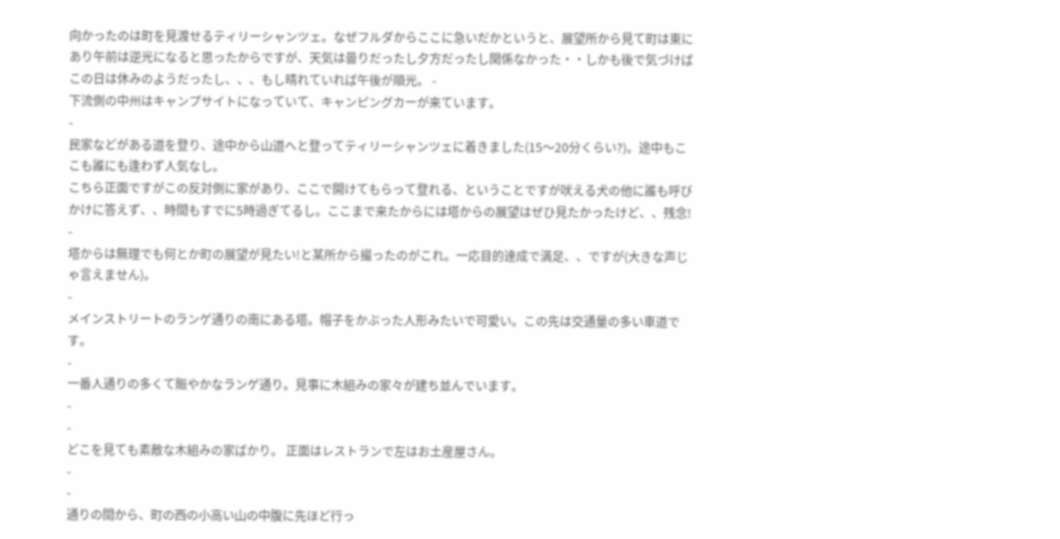向かったのは町を見渡せるティリーシャンツェ。なぜフルダからここに急いだかというと、展望所から見て町は東にあり午前は逆光になると思ったからですが、天気は曇りだったし夕方だったし関係なかった・・しかも後で気づけばこの日は休みのようだったし、、、もし晴れていれば午後が順光。 -
下流側の中州はキャンプサイトになっていて、キャンピングカーが来ています。
-
民家などがある道を登り、途中から山道へと登ってティリーシャンツェに着きました(15〜20分くらい?)。途中もここも誰にも逢わず人気なし。
こちら正面ですがこの反対側に家があり、ここで開けてもらって登れる、ということですが吠える犬の他に誰も呼びかけに答えず、、時間もすでに5時過ぎてるし。ここまで来たからには塔からの展望はぜひ見たかったけど、、残念! -
塔からは無理でも何とか町の展望が見たい!と某所から撮ったのがこれ。一応目的達成で満足、、ですが(大きな声じゃ言えません)。
-
メインストリートのランゲ通りの南にある塔。帽子をかぶった人形みたいで可愛い。この先は交通量の多い車道です。
-
一番人通りの多くて賑やかなランゲ通り。見事に木組みの家々が建ち並んでいます。
-
-
どこを見ても素敵な木組みの家ばかり。 正面はレストランで左はお土産屋さん。
-
-
通りの間から、町の西の小高い山の中腹に先ほど行っ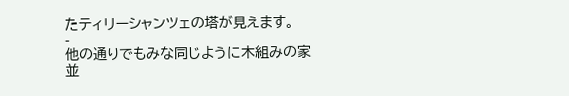たティリーシャンツェの塔が見えます。
-
他の通りでもみな同じように木組みの家並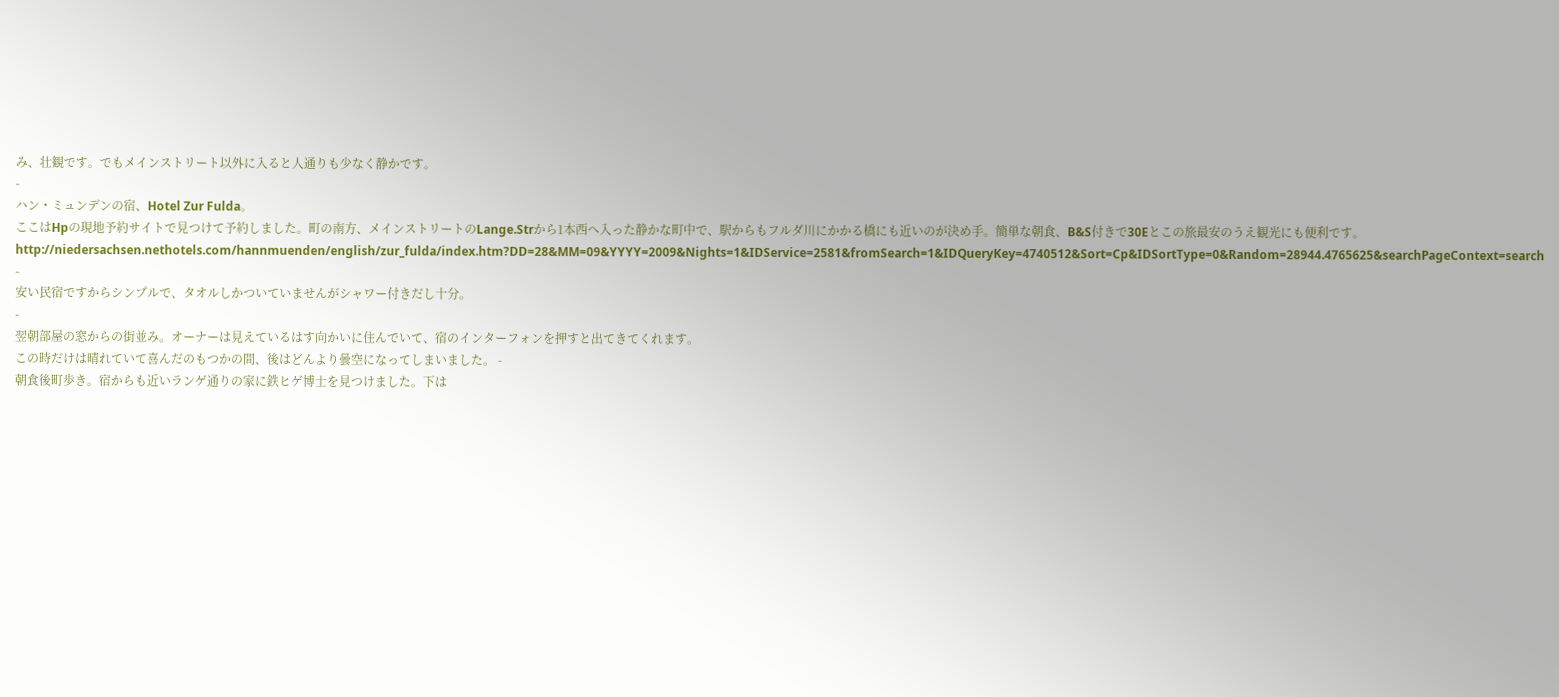み、壮観です。でもメインストリート以外に入ると人通りも少なく静かです。
-
ハン・ミュンデンの宿、Hotel Zur Fulda。
ここはHpの現地予約サイトで見つけて予約しました。町の南方、メインストリートのLange.Strから1本西へ入った静かな町中で、駅からもフルダ川にかかる橋にも近いのが決め手。簡単な朝食、B&S付きで30Eとこの旅最安のうえ観光にも便利です。
http://niedersachsen.nethotels.com/hannmuenden/english/zur_fulda/index.htm?DD=28&MM=09&YYYY=2009&Nights=1&IDService=2581&fromSearch=1&IDQueryKey=4740512&Sort=Cp&IDSortType=0&Random=28944.4765625&searchPageContext=search -
安い民宿ですからシンプルで、タオルしかついていませんがシャワー付きだし十分。
-
翌朝部屋の窓からの街並み。オーナーは見えているはす向かいに住んでいて、宿のインターフォンを押すと出てきてくれます。
この時だけは晴れていて喜んだのもつかの間、後はどんより曇空になってしまいました。 -
朝食後町歩き。宿からも近いランゲ通りの家に鉄ヒゲ博士を見つけました。下は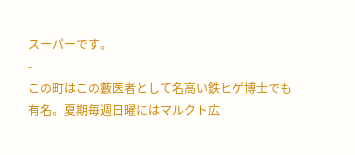スーパーです。
-
この町はこの藪医者として名高い鉄ヒゲ博士でも有名。夏期毎週日曜にはマルクト広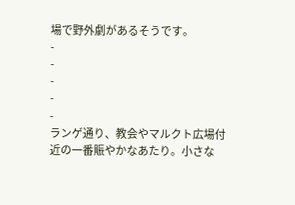場で野外劇があるそうです。
-
-
-
-
-
ランゲ通り、教会やマルクト広場付近の一番賑やかなあたり。小さな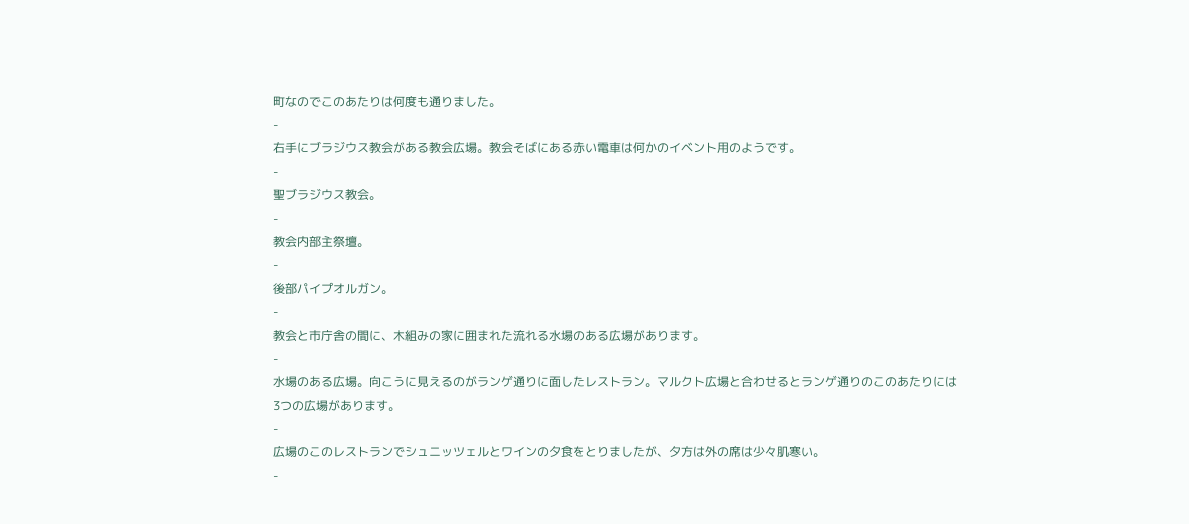町なのでこのあたりは何度も通りました。
-
右手にブラジウス教会がある教会広場。教会そばにある赤い電車は何かのイベント用のようです。
-
聖ブラジウス教会。
-
教会内部主祭壇。
-
後部パイプオルガン。
-
教会と市庁舎の間に、木組みの家に囲まれた流れる水場のある広場があります。
-
水場のある広場。向こうに見えるのがランゲ通りに面したレストラン。マルクト広場と合わせるとランゲ通りのこのあたりには3つの広場があります。
-
広場のこのレストランでシュニッツェルとワインの夕食をとりましたが、夕方は外の席は少々肌寒い。
-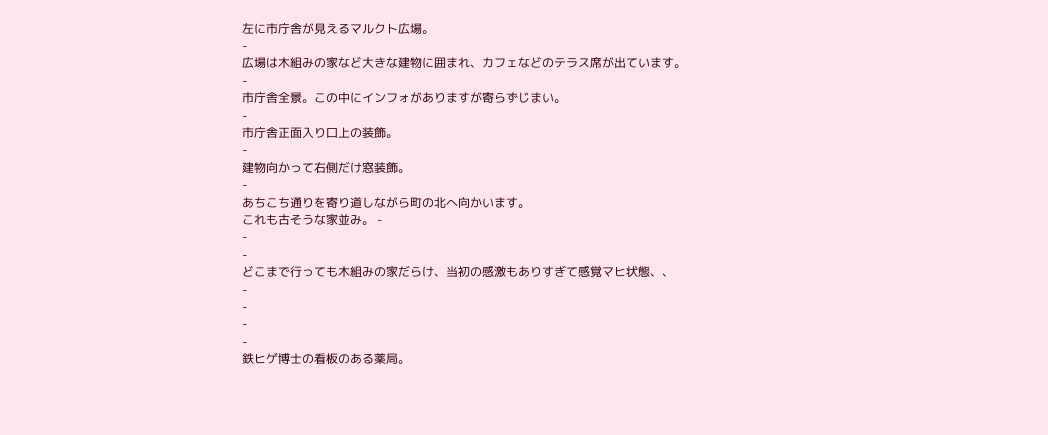左に市庁舎が見えるマルクト広場。
-
広場は木組みの家など大きな建物に囲まれ、カフェなどのテラス席が出ています。
-
市庁舎全景。この中にインフォがありますが寄らずじまい。
-
市庁舎正面入り口上の装飾。
-
建物向かって右側だけ窓装飾。
-
あちこち通りを寄り道しながら町の北へ向かいます。
これも古そうな家並み。 -
-
-
どこまで行っても木組みの家だらけ、当初の感激もありすぎて感覚マヒ状態、、
-
-
-
-
鉄ヒゲ博士の看板のある薬局。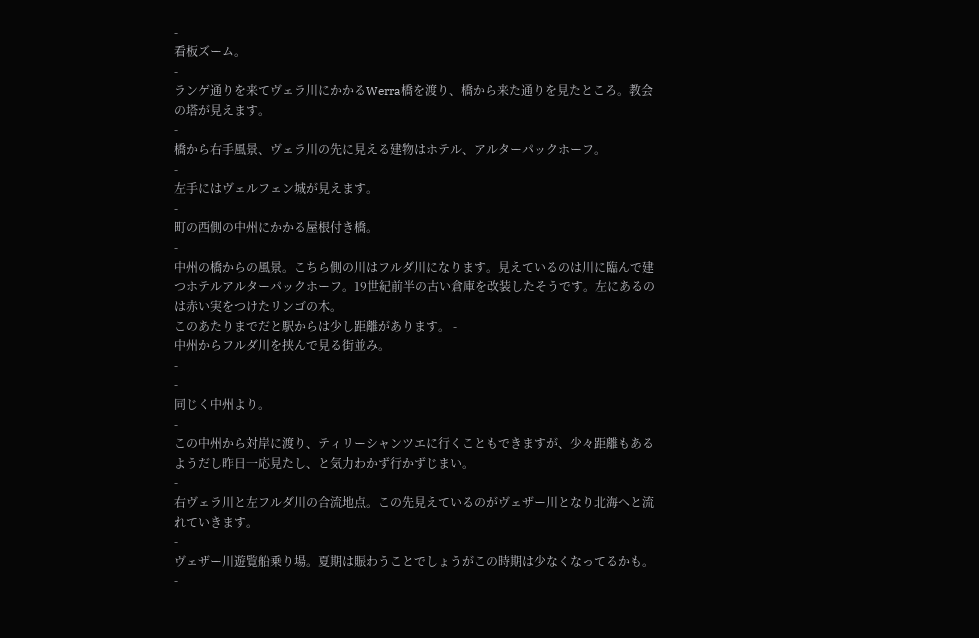-
看板ズーム。
-
ランゲ通りを来てヴェラ川にかかるWerra橋を渡り、橋から来た通りを見たところ。教会の塔が見えます。
-
橋から右手風景、ヴェラ川の先に見える建物はホテル、アルターパックホーフ。
-
左手にはヴェルフェン城が見えます。
-
町の西側の中州にかかる屋根付き橋。
-
中州の橋からの風景。こちら側の川はフルダ川になります。見えているのは川に臨んで建つホテルアルターパックホーフ。19世紀前半の古い倉庫を改装したそうです。左にあるのは赤い実をつけたリンゴの木。
このあたりまでだと駅からは少し距離があります。 -
中州からフルダ川を挟んで見る街並み。
-
-
同じく中州より。
-
この中州から対岸に渡り、ティリーシャンツエに行くこともできますが、少々距離もあるようだし昨日一応見たし、と気力わかず行かずじまい。
-
右ヴェラ川と左フルダ川の合流地点。この先見えているのがヴェザー川となり北海へと流れていきます。
-
ヴェザー川遊覧船乗り場。夏期は賑わうことでしょうがこの時期は少なくなってるかも。
-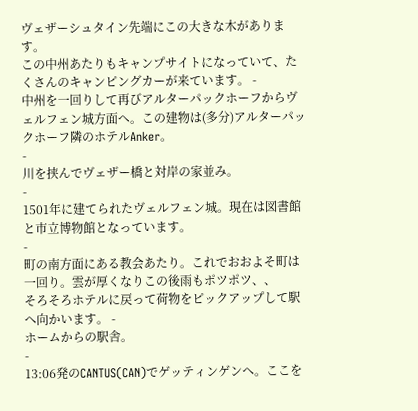ヴェザーシュタイン先端にこの大きな木があります。
この中州あたりもキャンプサイトになっていて、たくさんのキャンピングカーが来ています。 -
中州を一回りして再びアルターパックホーフからヴェルフェン城方面へ。この建物は(多分)アルターパックホーフ隣のホテルAnker。
-
川を挟んでヴェザー橋と対岸の家並み。
-
1501年に建てられたヴェルフェン城。現在は図書館と市立博物館となっています。
-
町の南方面にある教会あたり。これでおおよそ町は一回り。雲が厚くなりこの後雨もポツポツ、、
そろそろホテルに戻って荷物をピックアップして駅へ向かいます。 -
ホームからの駅舎。
-
13:06発のCANTUS(CAN)でゲッティンゲンへ。ここを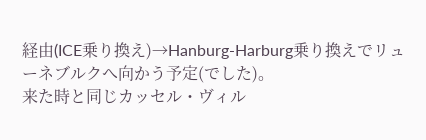経由(ICE乗り換え)→Hanburg-Harburg乗り換えでリューネブルクへ向かう予定(でした)。
来た時と同じカッセル・ヴィル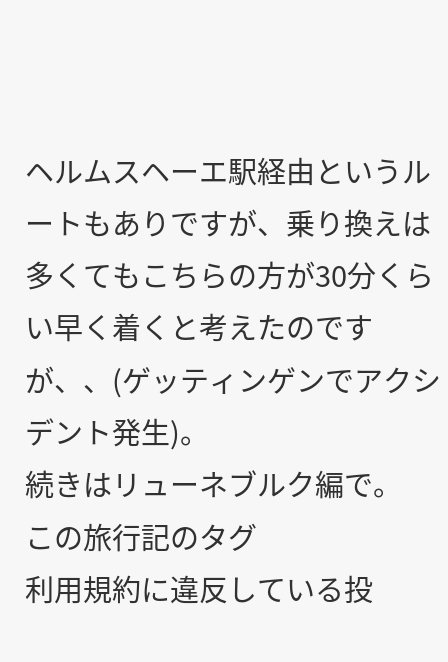ヘルムスヘーエ駅経由というルートもありですが、乗り換えは多くてもこちらの方が30分くらい早く着くと考えたのですが、、(ゲッティンゲンでアクシデント発生)。
続きはリューネブルク編で。
この旅行記のタグ
利用規約に違反している投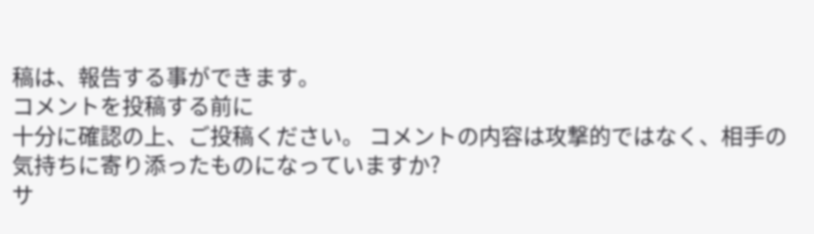稿は、報告する事ができます。
コメントを投稿する前に
十分に確認の上、ご投稿ください。 コメントの内容は攻撃的ではなく、相手の気持ちに寄り添ったものになっていますか?
サ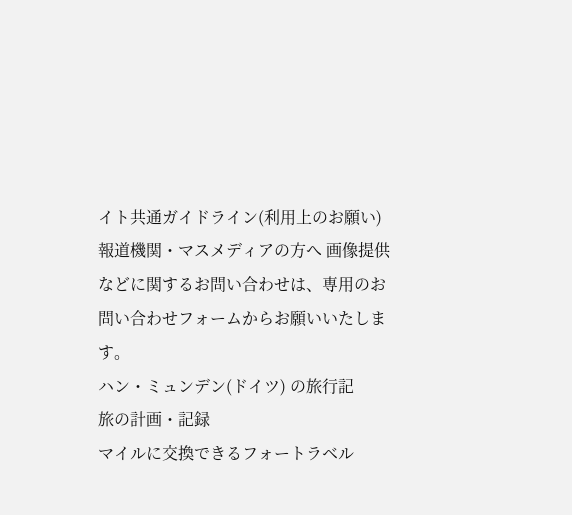イト共通ガイドライン(利用上のお願い)報道機関・マスメディアの方へ 画像提供などに関するお問い合わせは、専用のお問い合わせフォームからお願いいたします。
ハン・ミュンデン(ドイツ) の旅行記
旅の計画・記録
マイルに交換できるフォートラベル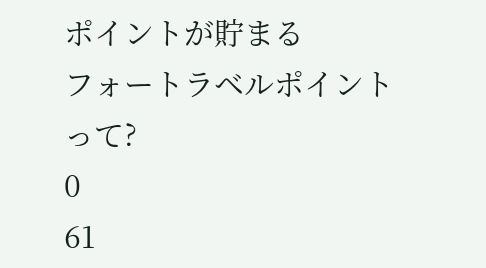ポイントが貯まる
フォートラベルポイントって?
0
61